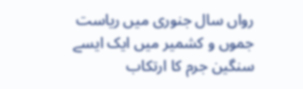رواں سال جنوری میں ریاست جموں و کشمیر میں ایک ایسے سنگین جرم کا ارتکاب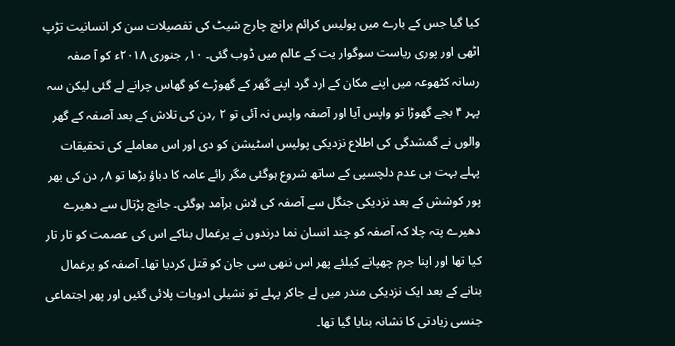کیا گیا جس کے بارے میں پولیس کرائم برانچ چارج شیٹ کی تفصیلات سن کر انسانیت تڑپ اٹھی اور پوری ریاست سوگوار یت کے عالم میں ڈوب گئی۔ ۱۰؍ جنوری ۲۰۱۸ء کو آ صفہ رسانہ کٹھوعہ میں اپنے مکان کے ارد گرد اپنے گھر کے گھوڑے کو گھاس چرانے لے گئی لیکن سہ پہر ۴ بجے گھوڑا تو واپس آیا اور آصفہ واپس نہ آئی تو ۲ ؍دن کی تلاش کے بعد آصفہ کے گھر والوں نے گمشدگی کی اطلاع نزدیکی پولیس اسٹیشن کو دی اور اس معاملے کی تحقیقات پہلے بہت ہی عدم دلچسپی کے ساتھ شروع ہوگئی مگر رائے عامہ کا دباؤ بڑھا تو ۸؍ دن کی بھر پور کوشش کے بعد نزدیکی جنگل سے آصفہ کی لاش برآمد ہوگئی۔ جانچ پڑتال سے دھیرے دھیرے پتہ چلا کہ آصفہ کو چند انسان نما درندوں نے یرغمال بناکے اس کی عصمت کو تار تار کیا تھا اور اپنا جرم چھپانے کیلئے پھر اس ننھی سی جان کو قتل کردیا تھا۔ آصفہ کو یرغمال بنانے کے بعد ایک نزدیکی مندر میں لے جاکر پہلے تو نشیلی ادویات پلائی گئیں اور پھر اجتماعی جنسی زیادتی کا نشانہ بنایا گیا تھا۔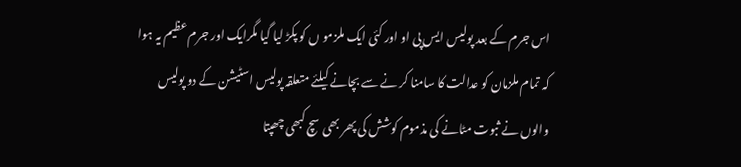اس جرم کے بعد پولیس ایس پی او اور کئی ایک ملزمو ں کو پکڑ لیا گیا مگرایک اور جرم عظیم یہ ہوا کہ تمام ملزمان کو عدالت کا سامنا کر نے سے بچانے کیلئے متعلقہ پولیس اسٹیشن کے دو پولیس والوں نے ثبوت مٹانے کی مذموم کوشش کی پھر بھی سچ کبھی چھپتا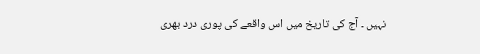نہیں ۔ آج کی تاریخ میں اس واقعے کی پوری درد بھری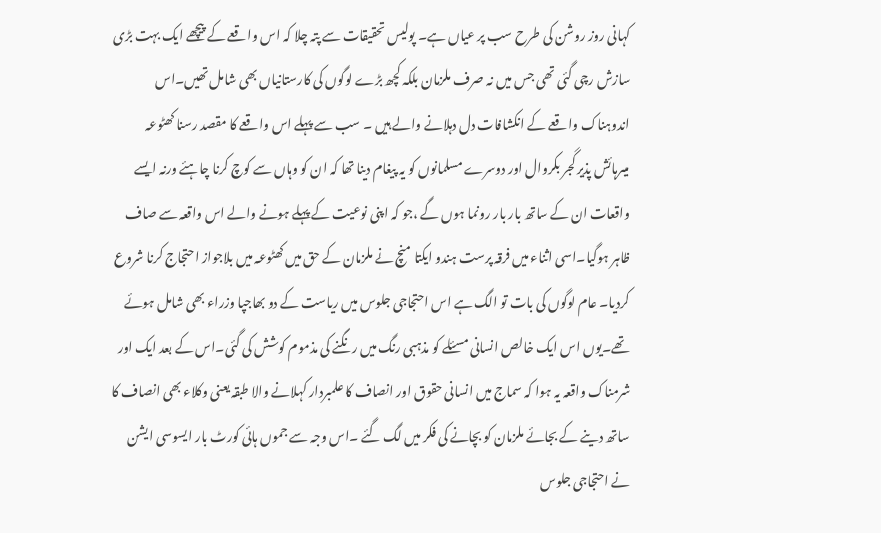کہانی روز روشن کی طرح سب پر عیاں ہے۔ پولیس تحقیقات سے پتہ چلا کہ اس واقعے کے پیچھے ایک بہت بڑی سازش رچی گئی تھی جس میں نہ صرف ملزمان بلکہ کچھ بڑے لوگوں کی کارستانیاں بھی شامل تھیں۔اس اندوہناک واقعے کے انکشافات دل دہلانے والے ہیں ۔ سب سے پہلے اس واقعے کا مقصد رسنا کھٹوعہ میںرہائش پذیر گجر بکروال اور دوسرے مسلمانوں کو یہ پیغام دینا تھا کہ ان کو وہاں سے کوچ کرنا چاہئے ورنہ ایسے واقعات ان کے ساتھ بار بار رونما ہوں گے ،جو کہ اپنی نوعیت کے پہلے ہونے والے اس واقعہ سے صاف ظاہر ہوگیا۔اسی اثناء میں فرقہ پرست ہندو ایکتا منچ نے ملزمان کے حق میں کھٹوعہ میں بلاجواز احتجاج کرنا شروع کردیا۔ عام لوگوں کی بات تو الگ ہے اس احتجاجی جلوس میں ریاست کے دو بھاجپا وزراء بھی شامل ہوئے تھے۔یوں اس ایک خالص انسانی مسئلے کو مذہبی رنگ میں رنگنے کی مذموم کوشش کی گئی۔اس کے بعد ایک اور شرمناک واقعہ یہ ہوا کہ سماج میں انسانی حقوق اور انصاف کا علمبردار کہلانے والا طبقہ یعنی وکلاء بھی انصاف کا ساتھ دینے کے بجائے ملزمان کو بچانے کی فکر میں لگ گئے ۔اس وجہ سے جموں ہائی کورٹ بار ایسوسی ایشن نے احتجاجی جلوس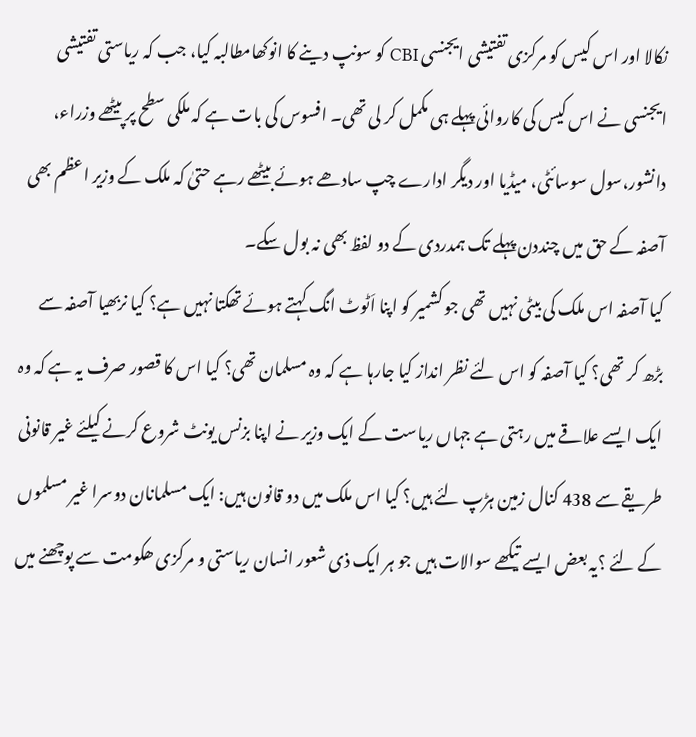نکالا اور اس کیس کو مرکزی تفتیشی ایجنسی CBI کو سونپ دینے کا انوکھامطالبہ کیا، جب کہ ریاستی تفتیشی ایجنسی نے اس کیس کی کاروائی پہلے ہی مکمل کر لی تھی۔ افسوس کی بات ہے کہ ملکی سطح پر پیٹھے وزراء، دانشور،سول سوسائٹی، میڈیا اور دیگر ادارے چپ سادھے ہوئے بیٹھے رہے حتیٰ کہ ملک کے وزیر اعظم بھی آصفہ کے حق میں چنددن پہلے تک ہمدردی کے دو لفظ بھی نہ بول سکے۔
کیا آصفہ اس ملک کی بیٹی نہیں تھی جو کشمیر کو اپنا اَٹوٹ انگ کہتے ہوئے تھکتا نہیں ہے؟ کیا نربھیا آصفہ سے بڑھ کر تھی؟ کیا آصفہ کو اس لئے نظر انداز کیا جارہا ہے کہ وہ مسلمان تھی؟ کیا اس کا قصور صرف یہ ہے کہ وہ ایک ایسے علاقے میں رہتی ہے جہاں ریاست کے ایک وزیر نے اپنا بزنس یونٹ شروع کرنے کیلئے غیر قانونی طریقے سے 438 کنال زمین ہڑپ لئے ہیں؟ کیا اس ملک میں دو قانون ہیں: ایک مسلمانان دوسرا غیر مسلموں کے لئے ؟یہ بعض ایسے تیکھے سوالات ہیں جو ہر ایک ذی شعور انسان ریاستی و مرکزی ھکومت سے پوچھنے میں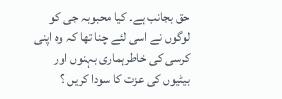حق بجانب ہے۔ کیا محبوبہ جی کو لوگوں نے اسی لئے چنا تھا کہ وہ اپنی کرسی کی خاطرہماری بہنوں اور بیٹیوں کی عزت کا سودا کریں ؟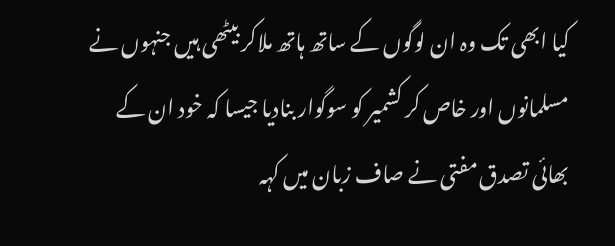کیا ابھی تک وہ ان لوگوں کے ساتھ ہاتھ ملاکر بیٹھی ہیں جنہوں نے مسلمانوں اور خاص کر کشمیر کو سوگوار بنادیا جیسا کہ خود ان کے بھائی تصدق مفتی نے صاف زبان میں کہہ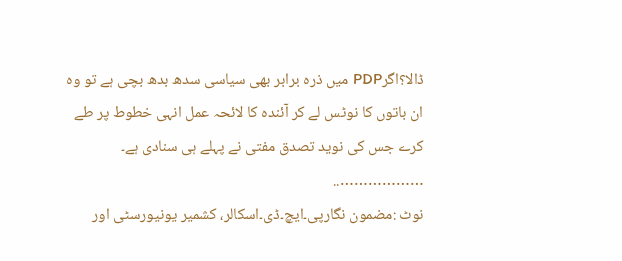ڈالا؟اگرPDP میں ذرہ برابر بھی سیاسی سدھ بدھ بچی ہے تو وہ ان باتوں کا نوٹس لے کر آئندہ کا لائحہ عمل انہی خطوط پر طے کرے جس کی نوید تصدق مفتی نے پہلے ہی سنادی ہے۔
………………..
نوٹ :مضمون نگارپی۔ایچ۔ڈی۔اسکالر، کشمیر یونیورسٹی اور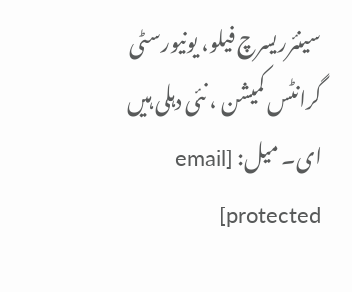سینئرریسرچ فیلو، یونیورسٹی گرانٹس کمیشن ، نئی دہلی ہیں
ای۔ میل: [email protected]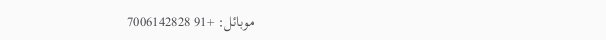موبائل: +91 7006142828